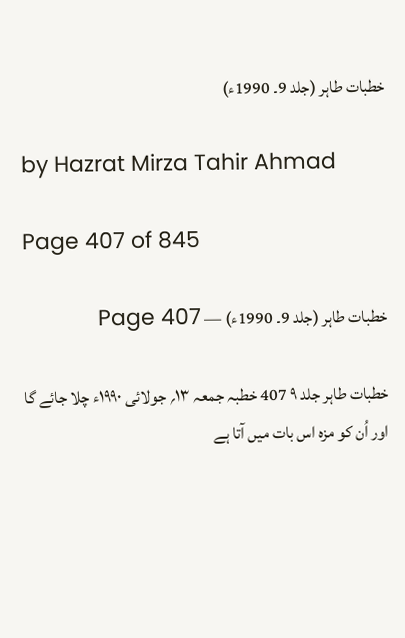خطبات طاہر (جلد 9۔ 1990ء)

by Hazrat Mirza Tahir Ahmad

Page 407 of 845

خطبات طاہر (جلد 9۔ 1990ء) — Page 407

خطبات طاہر جلد ۹ 407 خطبہ جمعہ ۱۳؍ جولائی ۱۹۹۰ء چلا جائے گا اور اُن کو مزہ اس بات میں آتا ہے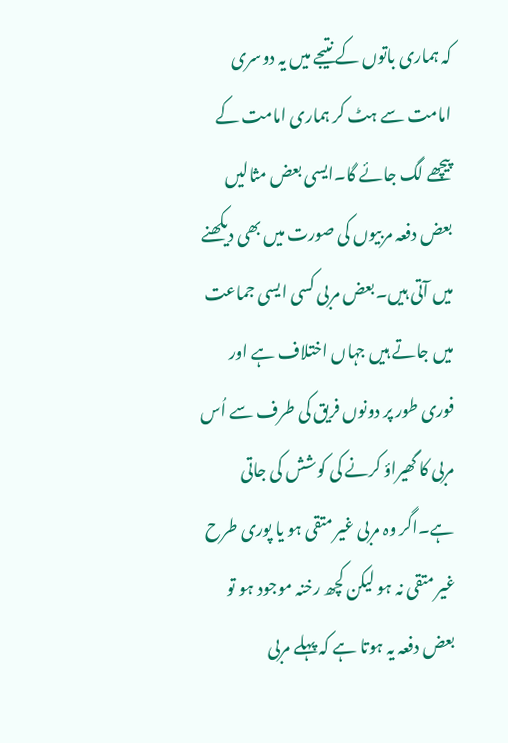کہ ہماری باتوں کے نتیجے میں یہ دوسری امامت سے ہٹ کر ہماری امامت کے پیچھے لگ جائے گا۔ایسی بعض مثالیں بعض دفعہ مربیوں کی صورت میں بھی دیکھنے میں آتی ہیں۔بعض مربی کسی ایسی جماعت میں جاتے ہیں جہاں اختلاف ہے اور فوری طور پر دونوں فریق کی طرف سے اُس مربی کا گھیراؤ کرنے کی کوشش کی جاتی ہے۔اگر وہ مربی غیر متقی ہو یا پوری طرح غیر متقی نہ ہو لیکن کچھ رخنہ موجود ہو تو بعض دفعہ یہ ہوتا ہے کہ پہلے مربی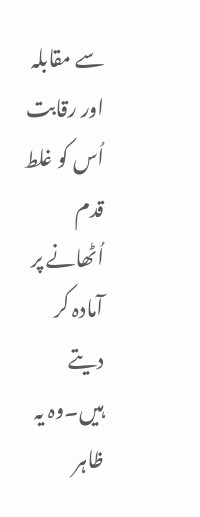سے مقابلہ اور رقابت اُس کو غلط قدم اُٹھانے پر آمادہ کر دیتے ہیں۔وہ یہ ظاہر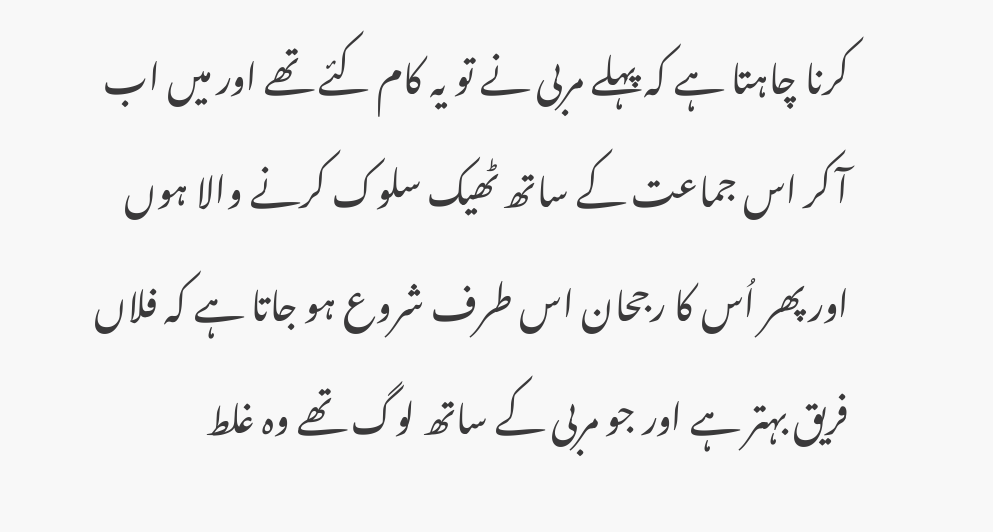کرنا چاہتا ہے کہ پہلے مربی نے تو یہ کام کئے تھے اور میں اب آ کر اس جماعت کے ساتھ ٹھیک سلوک کرنے والا ہوں اور پھر اُس کا رجحان اس طرف شروع ہو جاتا ہے کہ فلاں فریق بہتر ہے اور جو مربی کے ساتھ لوگ تھے وہ غلط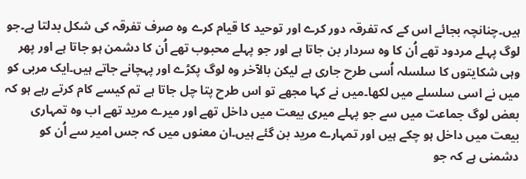ہیں۔چنانچہ بجائے اس کے کہ تفرقہ دور کرے اور توحید کا قیام کرے وہ صرف تفرقہ کی شکل بدلتا ہے۔جو لوگ پہلے مردود تھے اُن کا وہ سردار بن جاتا ہے اور جو پہلے محبوب تھے اُن کا دشمن ہو جاتا ہے اور پھر وہی شکایتوں کا سلسلہ اُسی طرح جاری ہے لیکن بالآخر وہ لوگ پکڑے اور پہچانے جاتے ہیں۔ایک مربی کو میں نے اسی سلسلے میں لکھا۔میں نے کہا مجھے تو اس طرح پتا چل جاتا ہے تم کیسے کام کرتے رہے ہو کہ بعض لوگ جماعت میں سے جو پہلے میری بیعت میں داخل تھے اور میرے مرید تھے اب وہ تمہاری بیعت میں داخل ہو چکے ہیں اور تمہارے مرید بن گئے ہیں۔ان معنوں میں کہ جس امیر سے اُن کو دشمنی ہے کہ جو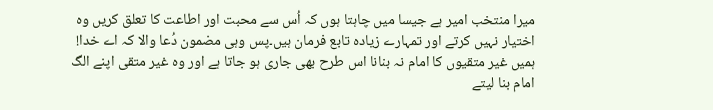میرا منتخب امیر ہے جیسا میں چاہتا ہوں کہ اُس سے محبت اور اطاعت کا تعلق کریں وہ اختیار نہیں کرتے اور تمہارے زیادہ تابع فرمان ہیں۔پس وہی مضمون دُعا والا کہ اے خدا! ہمیں غیر متقیوں کا امام نہ بنانا اس طرح بھی جاری ہو جاتا ہے اور وہ غیر متقی اپنے الگ امام بنا لیتے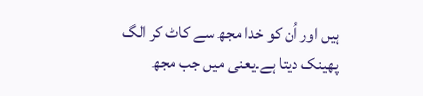ہیں اور اُن کو خدا مجھ سے کاٹ کر الگ پھینک دیتا ہے۔یعنی میں جب مجھ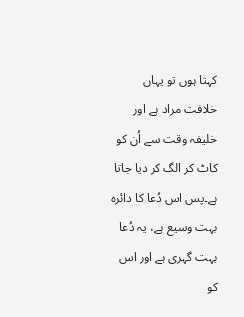کہتا ہوں تو یہاں خلافت مراد ہے اور خلیفہ وقت سے اُن کو کاٹ کر الگ کر دیا جاتا ہے۔پس اس دُعا کا دائرہ بہت وسیع ہے، یہ دُعا بہت گہری ہے اور اس کو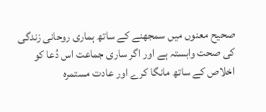صحیح معنوں میں سمجھنے کے ساتھ ہماری روحانی زندگی کی صحت وابستہ ہے اور اگر ساری جماعت اس دُعا کو اخلاص کے ساتھ مانگا کرے اور عادت مستمرہ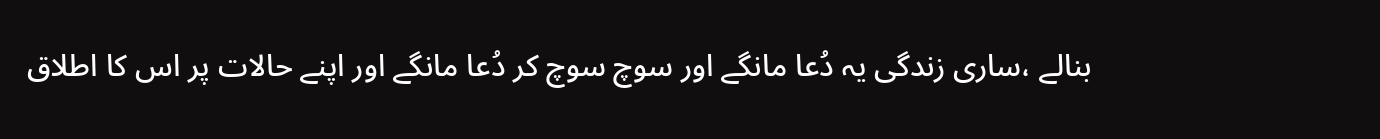بنالے ،ساری زندگی یہ دُعا مانگے اور سوچ سوچ کر دُعا مانگے اور اپنے حالات پر اس کا اطلاق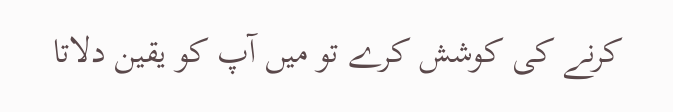کرنے کی کوشش کرے تو میں آپ کو یقین دلاتا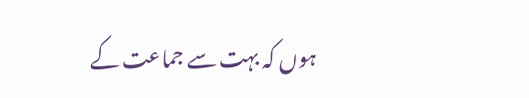ہوں کہ بہت سے جماعت کے